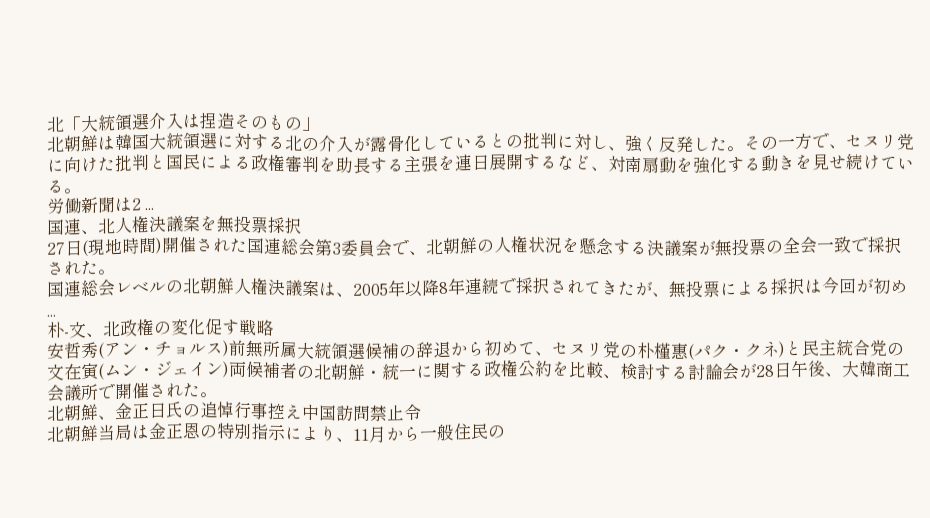北「大統領選介入は捏造そのもの」
北朝鮮は韓国大統領選に対する北の介入が露骨化しているとの批判に対し、強く反発した。その一方で、セヌリ党に向けた批判と国民による政権審判を助長する主張を連日展開するなど、対南扇動を強化する動きを見せ続けている。
労働新聞は2 ...
国連、北人権決議案を無投票採択
27日(現地時間)開催された国連総会第3委員会で、北朝鮮の人権状況を懸念する決議案が無投票の全会一致で採択された。
国連総会レベルの北朝鮮人権決議案は、2005年以降8年連続で採択されてきたが、無投票による採択は今回が初め ...
朴-文、北政権の変化促す戦略
安哲秀(アン・チョルス)前無所属大統領選候補の辞退から初めて、セヌリ党の朴槿惠(パク・クネ)と民主統合党の文在寅(ムン・ジェイン)両候補者の北朝鮮・統一に関する政権公約を比較、検討する討論会が28日午後、大韓商工会議所で開催された。
北朝鮮、金正日氏の追悼行事控え中国訪問禁止令
北朝鮮当局は金正恩の特別指示により、11月から一般住民の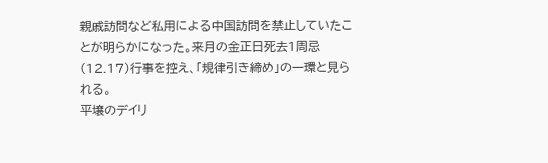親戚訪問など私用による中国訪問を禁止していたことが明らかになった。来月の金正日死去1周忌(12.17)行事を控え、「規律引き締め」の一環と見られる。
平壌のデイリ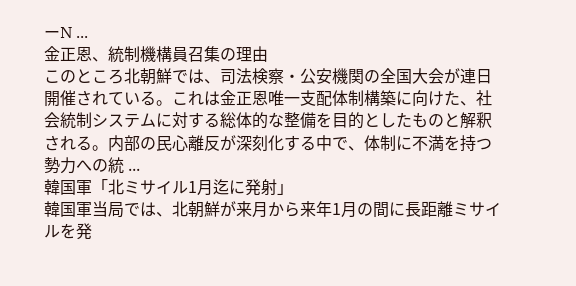ーN ...
金正恩、統制機構員召集の理由
このところ北朝鮮では、司法検察・公安機関の全国大会が連日開催されている。これは金正恩唯一支配体制構築に向けた、社会統制システムに対する総体的な整備を目的としたものと解釈される。内部の民心離反が深刻化する中で、体制に不満を持つ勢力への統 ...
韓国軍「北ミサイル1月迄に発射」
韓国軍当局では、北朝鮮が来月から来年1月の間に長距離ミサイルを発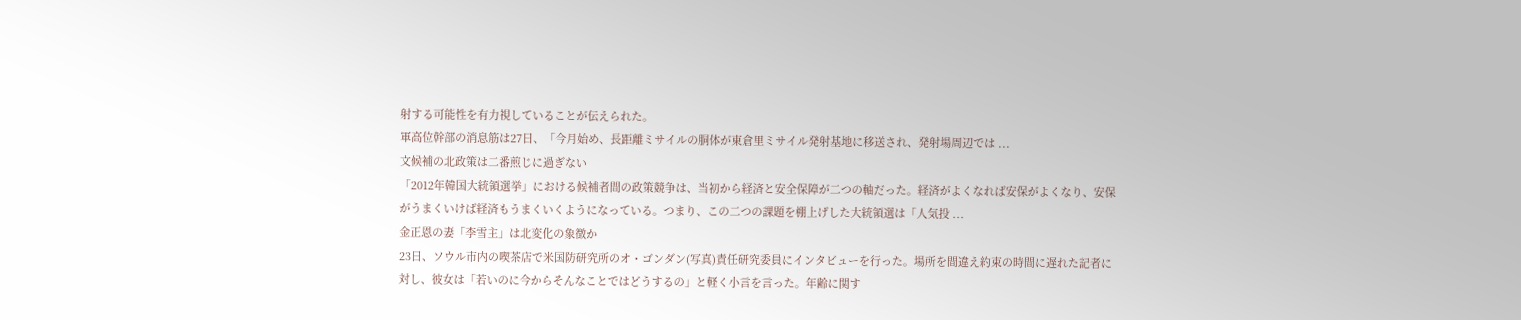射する可能性を有力視していることが伝えられた。
軍高位幹部の消息筋は27日、「今月始め、長距離ミサイルの胴体が東倉里ミサイル発射基地に移送され、発射場周辺では ...
文候補の北政策は二番煎じに過ぎない
「2012年韓国大統領選挙」における候補者間の政策競争は、当初から経済と安全保障が二つの軸だった。経済がよくなれば安保がよくなり、安保がうまくいけば経済もうまくいくようになっている。つまり、この二つの課題を棚上げした大統領選は「人気投 ...
金正恩の妻「李雪主」は北変化の象徴か
23日、ソウル市内の喫茶店で米国防研究所のオ・ゴンダン(写真)責任研究委員にインタビューを行った。場所を間違え約束の時間に遅れた記者に対し、彼女は「若いのに今からそんなことではどうするの」と軽く小言を言った。年齢に関す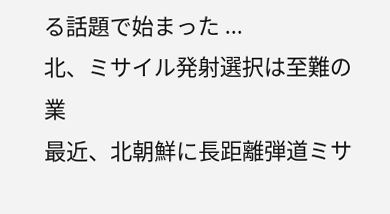る話題で始まった ...
北、ミサイル発射選択は至難の業
最近、北朝鮮に長距離弾道ミサ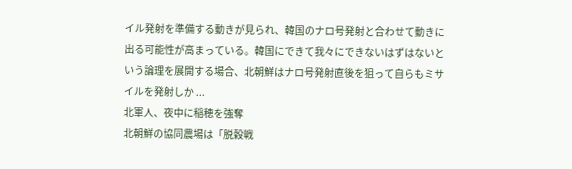イル発射を準備する動きが見られ、韓国のナロ号発射と合わせて動きに出る可能性が高まっている。韓国にできて我々にできないはずはないという論理を展開する場合、北朝鮮はナロ号発射直後を狙って自らもミサイルを発射しか ...
北軍人、夜中に稲穂を強奪
北朝鮮の協同農場は「脱穀戦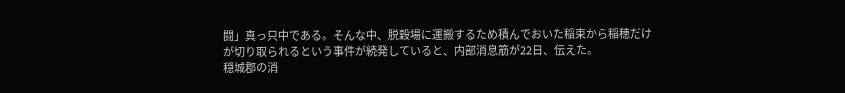闘」真っ只中である。そんな中、脱穀場に運搬するため積んでおいた稲束から稲穂だけが切り取られるという事件が続発していると、内部消息筋が22日、伝えた。
穏城郡の消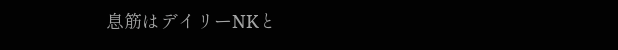息筋はデイリーNKと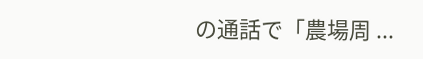の通話で「農場周 ...